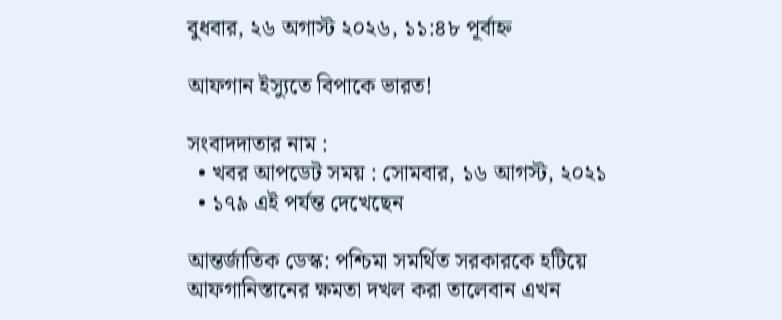বুধবার, ২৬ অগাস্ট ২০২৬, ১১:৪৮ পূর্বাহ্ন

আফগান ইস্যুতে বিপাকে ভারত!

সংবাদদাতার নাম :
  • খবর আপডেট সময় : সোমবার, ১৬ আগস্ট, ২০২১
  • ১৭৯ এই পর্যন্ত দেখেছেন

আন্তর্জাতিক ডেস্ক: পশ্চিমা সমর্থিত সরকারকে হটিয়ে আফগানিস্তানের ক্ষমতা দখল করা তালেবান এখন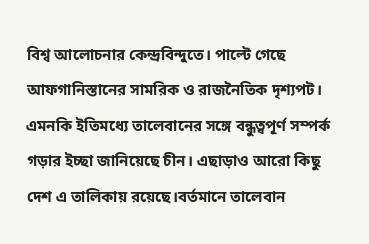বিশ্ব আলোচনার কেন্দ্রবিন্দুতে। পাল্টে গেছে আফগানিস্তানের সামরিক ও রাজনৈতিক দৃশ্যপট। এমনকি ইতিমধ্যে তালেবানের সঙ্গে বন্ধুত্বপূর্ণ সম্পর্ক গড়ার ইচ্ছা জানিয়েছে চীন। এছাড়াও আরো কিছু দেশ এ তালিকায় রয়েছে।বর্তমানে তালেবান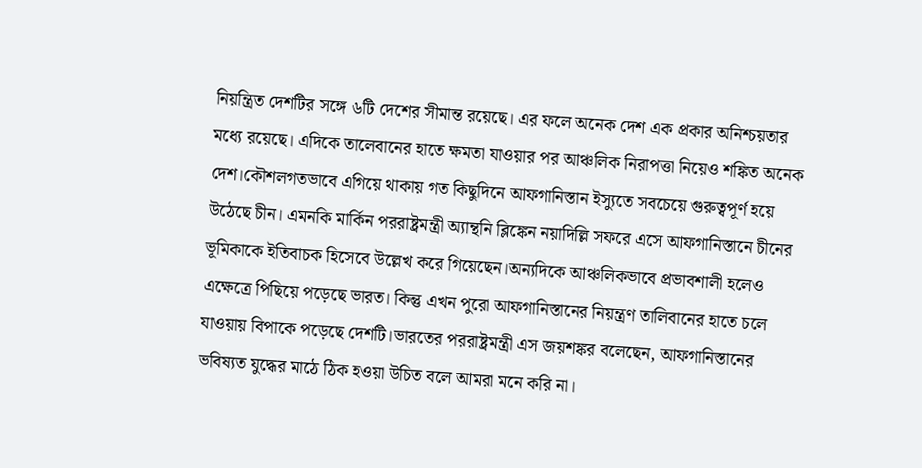নিয়ন্ত্রিত দেশটির সঙ্গে ৬টি দেশের সীমান্ত রয়েছে। এর ফলে অনেক দেশ এক প্রকার অনিশ্চয়তার মধ্যে রয়েছে। এদিকে তালেবানের হাতে ক্ষমতা যাওয়ার পর আঞ্চলিক নিরাপত্তা নিয়েও শঙ্কিত অনেক দেশ।কৌশলগতভাবে এগিয়ে থাকায় গত কিছুদিনে আফগানিস্তান ইস্যুতে সবচেয়ে গুরুত্বপূর্ণ হয়ে উঠেছে চীন। এমনকি মার্কিন পররাষ্ট্রমন্ত্রী অ্যান্থনি ব্লিঙ্কেন নয়াদিল্লি সফরে এসে আফগানিস্তানে চীনের ভূমিকাকে ইতিবাচক হিসেবে উল্লেখ করে গিয়েছেন।অন্যদিকে আঞ্চলিকভাবে প্রভাবশালী হলেও এক্ষেত্রে পিছিয়ে পড়েছে ভারত। কিন্তু এখন পুরো আফগানিস্তানের নিয়ন্ত্রণ তালিবানের হাতে চলে যাওয়ায় বিপাকে পড়েছে দেশটি।ভারতের পররাষ্ট্রমন্ত্রী এস জয়শঙ্কর বলেছেন, আফগানিস্তানের ভবিষ্যত যুদ্ধের মাঠে ঠিক হওয়া উচিত বলে আমরা মনে করি না।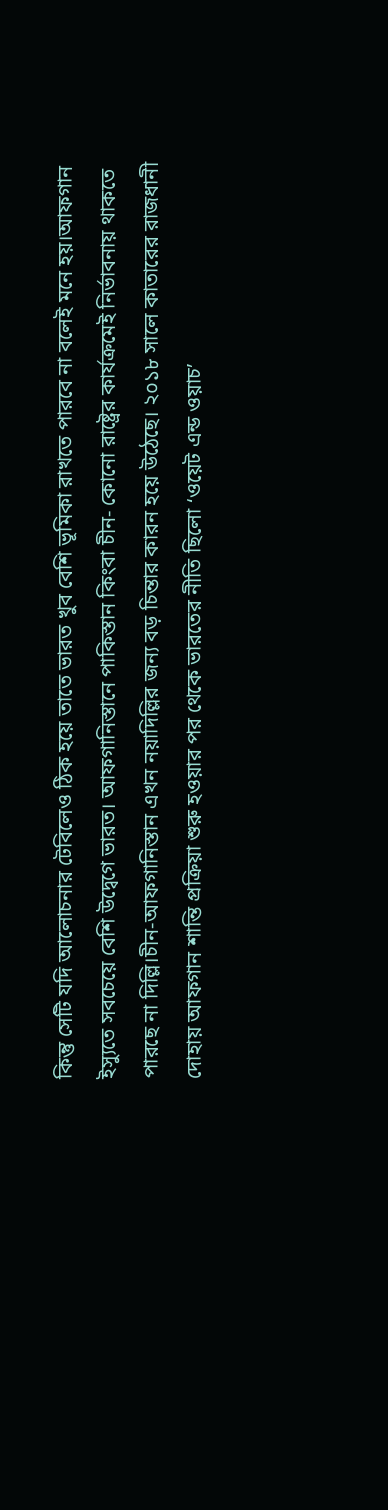কিন্তু সেটি যদি আলোচনার টেবিলেও ঠিক হয়ে তাতে ভারত খুব বেশি ভূমিকা রাখতে পারবে না বলেই মনে হয়।আফগান ইস্যুতে সবচেয়ে বেশি উদ্বেগে ভারত। আফগানিস্তানে পাকিস্তান কিংবা চীন- কোনো রাষ্ট্রের কার্যক্রমেই নির্ভাবনায় থাকতে পারছে না দিল্লি।চীন-আফগানিস্তান এখন নয়াদিল্লির জন্য বড় চিন্তার কারন হয়ে উঠেছে। ২০১৮ সালে কাতারের রাজধানী দোহায় আফগান শান্তি প্রক্রিয়া শুরু হওয়ার পর থেকে ভারতের নীতি ছিলো ‘ওয়েট এন্ড ওয়াচ’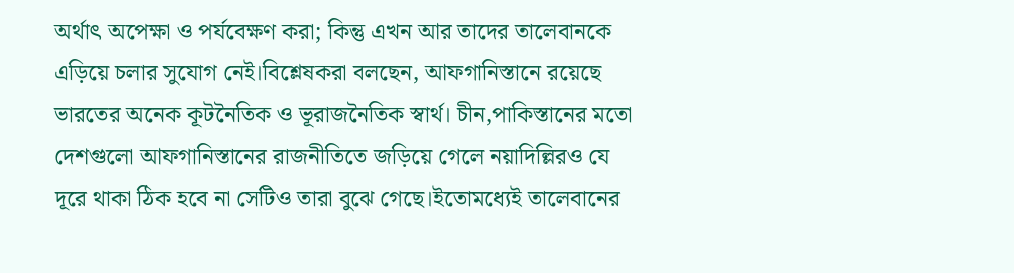অর্থাৎ অপেক্ষা ও পর্যবেক্ষণ করা; কিন্তু এখন আর তাদের তালেবানকে এড়িয়ে চলার সুযোগ নেই।বিশ্লেষকরা বলছেন, আফগানিস্তানে রয়েছে ভারতের অনেক কূটনৈতিক ও ভূরাজনৈতিক স্বার্থ। চীন,পাকিস্তানের মতো দেশগুলো আফগানিস্তানের রাজনীতিতে জড়িয়ে গেলে নয়াদিল্লিরও যে দূরে থাকা ঠিক হবে না সেটিও তারা বুঝে গেছে।ইতোমধ্যেই তালেবানের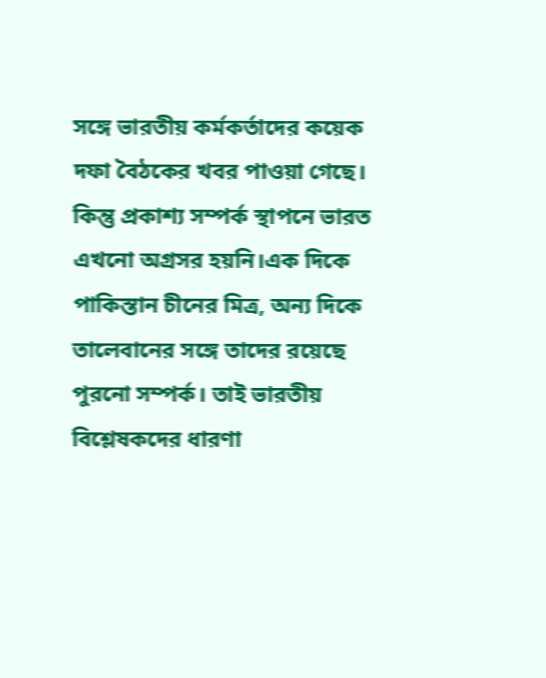সঙ্গে ভারতীয় কর্মকর্তাদের কয়েক দফা বৈঠকের খবর পাওয়া গেছে। কিন্তু প্রকাশ্য সম্পর্ক স্থাপনে ভারত এখনো অগ্রসর হয়নি।এক দিকে পাকিস্তান চীনের মিত্র, অন্য দিকে তালেবানের সঙ্গে তাদের রয়েছে পুরনো সম্পর্ক। তাই ভারতীয় বিশ্লেষকদের ধারণা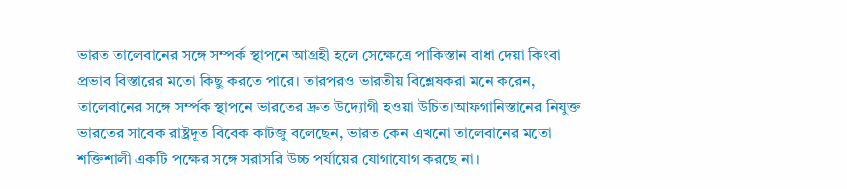ভারত তালেবানের সঙ্গে সম্পর্ক স্থাপনে আগ্রহী হলে সেক্ষেত্রে পাকিস্তান বাধা দেয়া কিংবা প্রভাব বিস্তারের মতো কিছু করতে পারে। তারপরও ভারতীয় বিশ্লেষকরা মনে করেন, তালেবানের সঙ্গে সর্ম্পক স্থাপনে ভারতের দ্রুত উদ্যোগী হওয়া উচিত।আফগানিস্তানের নিযুক্ত ভারতের সাবেক রাষ্ট্রদূত বিবেক কাটজু বলেছেন, ভারত কেন এখনো তালেবানের মতো শক্তিশালী একটি পক্ষের সঙ্গে সরাসরি উচ্চ পর্যায়ের যোগাযোগ করছে না।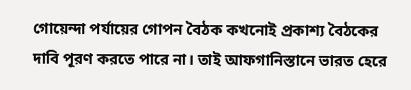গোয়েন্দা পর্যায়ের গোপন বৈঠক কখনোই প্রকাশ্য বৈঠকের দাবি পূরণ করতে পারে না। তাই আফগানিস্তানে ভারত হেরে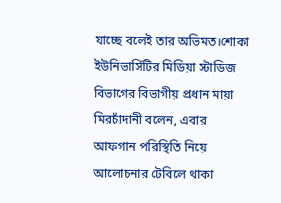যাচ্ছে বলেই তার অভিমত।শোকা ইউনিভার্সিটির মিডিয়া স্টাডিজ বিভাগের বিভাগীয় প্রধান মায়া মিরচাঁদানী বলেন, এবার আফগান পরিস্থিতি নিয়ে আলোচনার টেবিলে থাকা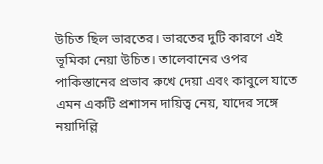উচিত ছিল ভারতের। ভারতের দুটি কারণে এই ভূমিকা নেয়া উচিত। তালেবানের ওপর পাকিস্তানের প্রভাব রুখে দেয়া এবং কাবুলে যাতে এমন একটি প্রশাসন দায়িত্ব নেয়, যাদের সঙ্গে নয়াদিল্লি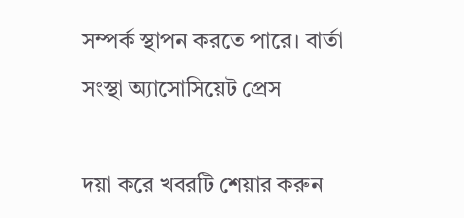সম্পর্ক স্থাপন করতে পারে। বার্তা সংস্থা অ্যাসোসিয়েট প্রেস

দয়া করে খবরটি শেয়ার করুন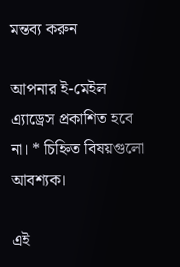মন্তব্য করুন

আপনার ই-মেইল এ্যাড্রেস প্রকাশিত হবে না। * চিহ্নিত বিষয়গুলো আবশ্যক।

এই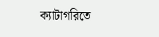ক্যাটাগরিতে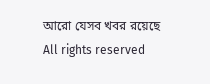আরো যেসব খবর রয়েছে
All rights reserved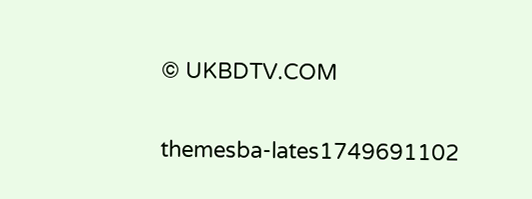© UKBDTV.COM

themesba-lates1749691102